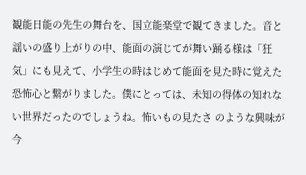観能日能の先生の舞台を、国立能楽堂で観てきました。音と謡いの盛り上がりの中、能面の演じてが舞い踊る様は「狂気」にも見えて、小学生の時はじめて能面を見た時に覚えた恐怖心と繋がりました。僕にとっては、未知の得体の知れない世界だったのでしょうね。怖いもの見たさ のような興味が今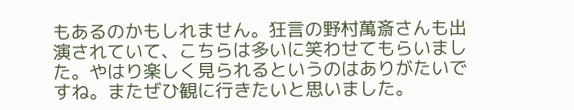もあるのかもしれません。狂言の野村萬斎さんも出演されていて、こちらは多いに笑わせてもらいました。やはり楽しく見られるというのはありがたいですね。またぜひ観に行きたいと思いました。